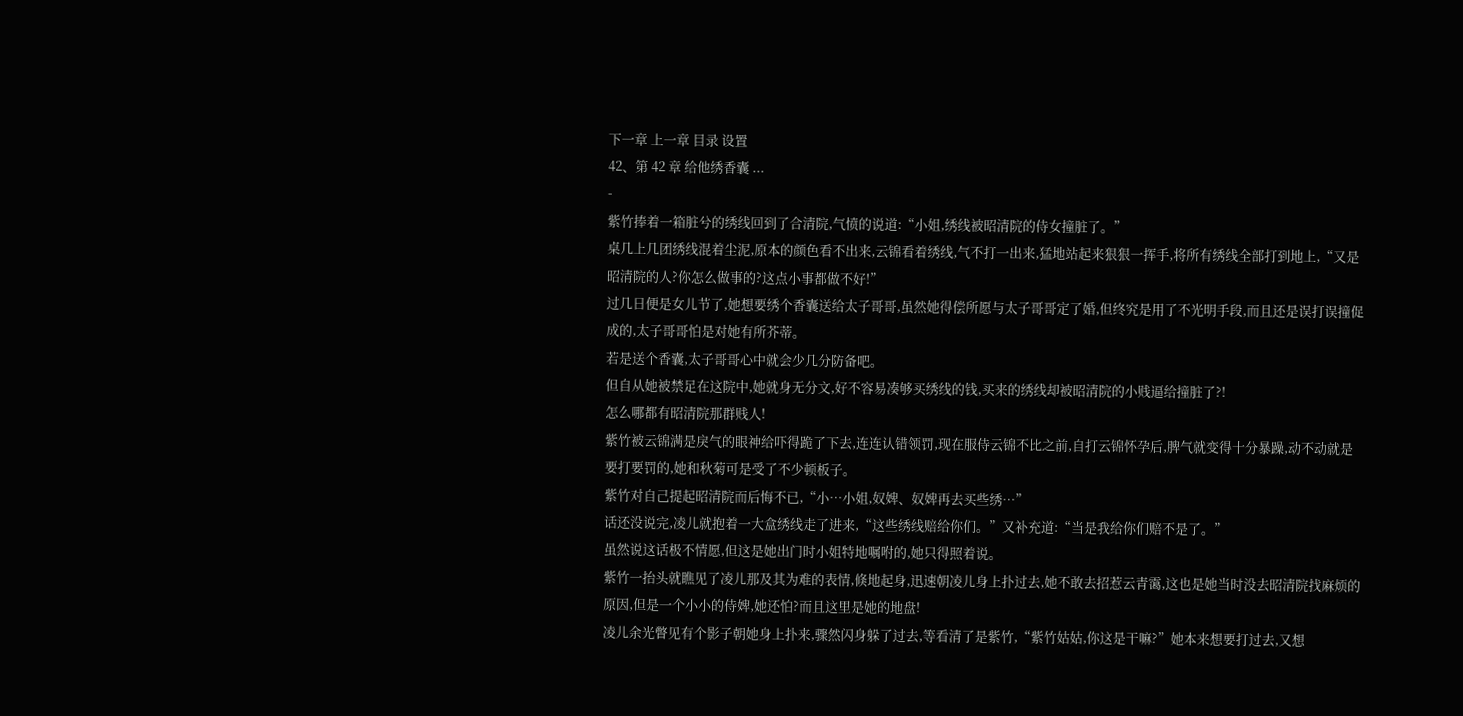下一章 上一章 目录 设置
42、第 42 章 给他绣香囊 ...
-
紫竹捧着一箱脏兮的绣线回到了合清院,气愤的说道:“小姐,绣线被昭清院的侍女撞脏了。”
桌几上几团绣线混着尘泥,原本的颜色看不出来,云锦看着绣线,气不打一出来,猛地站起来狠狠一挥手,将所有绣线全部打到地上,“又是昭清院的人?你怎么做事的?这点小事都做不好!”
过几日便是女儿节了,她想要绣个香囊送给太子哥哥,虽然她得偿所愿与太子哥哥定了婚,但终究是用了不光明手段,而且还是误打误撞促成的,太子哥哥怕是对她有所芥蒂。
若是送个香囊,太子哥哥心中就会少几分防备吧。
但自从她被禁足在这院中,她就身无分文,好不容易凑够买绣线的钱,买来的绣线却被昭清院的小贱逼给撞脏了?!
怎么哪都有昭清院那群贱人!
紫竹被云锦满是戾气的眼神给吓得跪了下去,连连认错领罚,现在服侍云锦不比之前,自打云锦怀孕后,脾气就变得十分暴躁,动不动就是要打要罚的,她和秋菊可是受了不少顿板子。
紫竹对自己提起昭清院而后悔不已,“小…小姐,奴婢、奴婢再去买些绣…”
话还没说完,凌儿就抱着一大盒绣线走了进来,“这些绣线赔给你们。”又补充道:“当是我给你们赔不是了。”
虽然说这话极不情愿,但这是她出门时小姐特地嘱咐的,她只得照着说。
紫竹一抬头就瞧见了凌儿那及其为难的表情,倏地起身,迅速朝凌儿身上扑过去,她不敢去招惹云青霭,这也是她当时没去昭清院找麻烦的原因,但是一个小小的侍婢,她还怕?而且这里是她的地盘!
凌儿余光瞥见有个影子朝她身上扑来,骤然闪身躲了过去,等看清了是紫竹,“紫竹姑姑,你这是干嘛?”她本来想要打过去,又想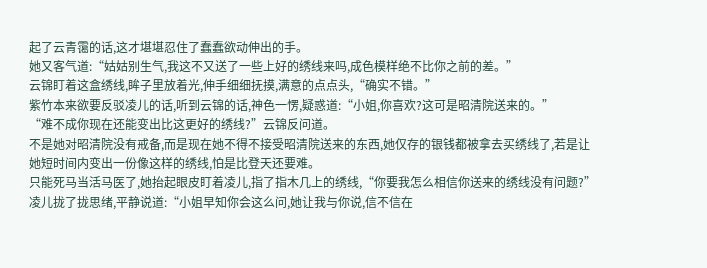起了云青霭的话,这才堪堪忍住了蠢蠢欲动伸出的手。
她又客气道:“姑姑别生气,我这不又送了一些上好的绣线来吗,成色模样绝不比你之前的差。”
云锦盯着这盒绣线,眸子里放着光,伸手细细抚摸,满意的点点头,“确实不错。”
紫竹本来欲要反驳凌儿的话,听到云锦的话,神色一愣,疑惑道:“小姐,你喜欢?这可是昭清院送来的。”
“难不成你现在还能变出比这更好的绣线?”云锦反问道。
不是她对昭清院没有戒备,而是现在她不得不接受昭清院送来的东西,她仅存的银钱都被拿去买绣线了,若是让她短时间内变出一份像这样的绣线,怕是比登天还要难。
只能死马当活马医了,她抬起眼皮盯着凌儿,指了指木几上的绣线,“你要我怎么相信你送来的绣线没有问题?”
凌儿拢了拢思绪,平静说道:“小姐早知你会这么问,她让我与你说,信不信在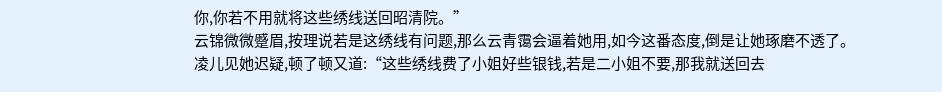你,你若不用就将这些绣线送回昭清院。”
云锦微微蹙眉,按理说若是这绣线有问题,那么云青霭会逼着她用,如今这番态度,倒是让她琢磨不透了。
凌儿见她迟疑,顿了顿又道:“这些绣线费了小姐好些银钱,若是二小姐不要,那我就送回去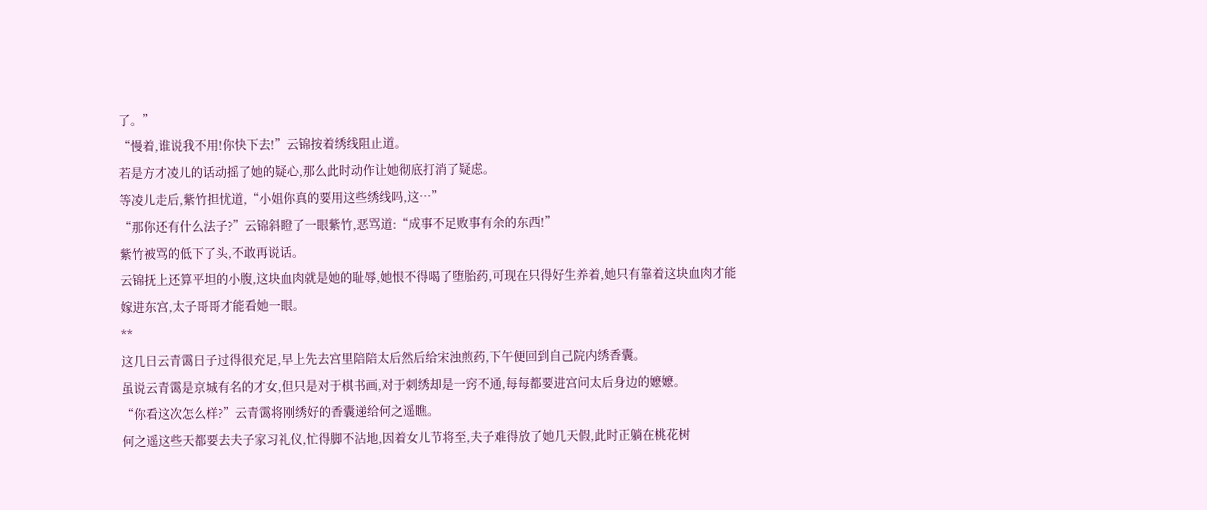了。”
“慢着,谁说我不用!你快下去!”云锦按着绣线阻止道。
若是方才凌儿的话动摇了她的疑心,那么此时动作让她彻底打消了疑虑。
等凌儿走后,紫竹担忧道,“小姐你真的要用这些绣线吗,这…”
“那你还有什么法子?”云锦斜瞪了一眼紫竹,恶骂道:“成事不足败事有余的东西!”
紫竹被骂的低下了头,不敢再说话。
云锦抚上还算平坦的小腹,这块血肉就是她的耻辱,她恨不得喝了堕胎药,可现在只得好生养着,她只有靠着这块血肉才能嫁进东宫,太子哥哥才能看她一眼。
**
这几日云青霭日子过得很充足,早上先去宫里陪陪太后然后给宋浊煎药,下午便回到自己院内绣香囊。
虽说云青霭是京城有名的才女,但只是对于棋书画,对于刺绣却是一窍不通,每每都要进宫问太后身边的嬷嬷。
“你看这次怎么样?”云青霭将刚绣好的香囊递给何之遥瞧。
何之遥这些天都要去夫子家习礼仪,忙得脚不沾地,因着女儿节将至,夫子难得放了她几天假,此时正躺在桃花树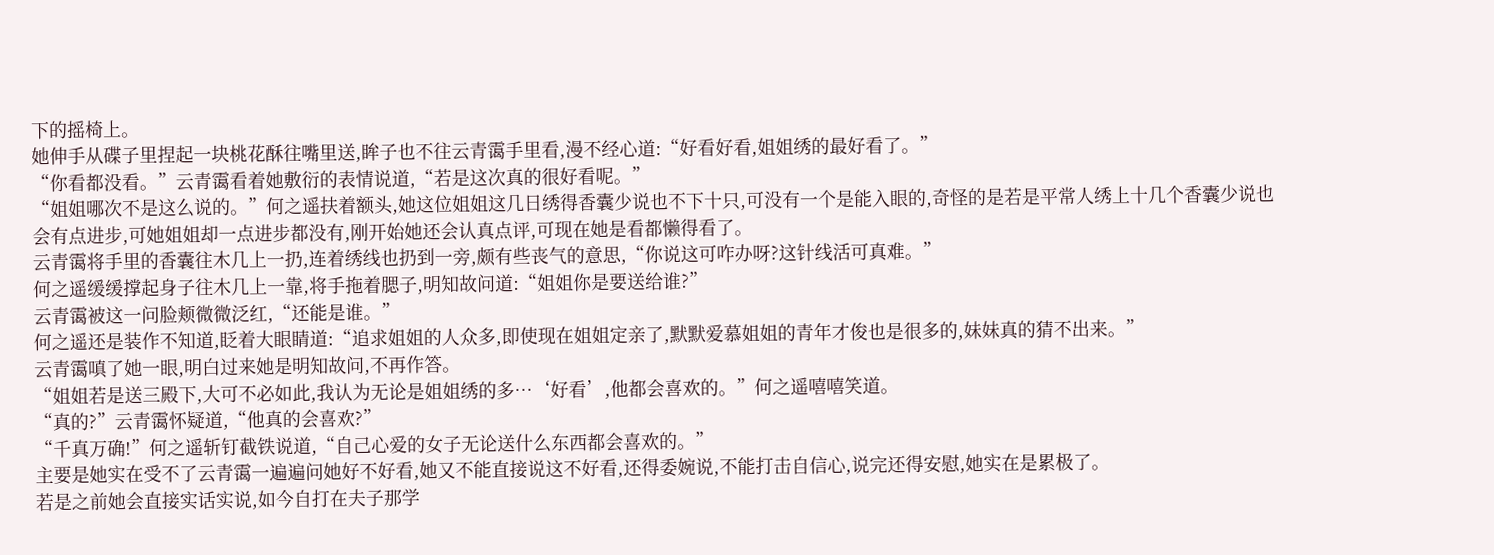下的摇椅上。
她伸手从碟子里捏起一块桃花酥往嘴里送,眸子也不往云青霭手里看,漫不经心道:“好看好看,姐姐绣的最好看了。”
“你看都没看。”云青霭看着她敷衍的表情说道,“若是这次真的很好看呢。”
“姐姐哪次不是这么说的。”何之遥扶着额头,她这位姐姐这几日绣得香囊少说也不下十只,可没有一个是能入眼的,奇怪的是若是平常人绣上十几个香囊少说也会有点进步,可她姐姐却一点进步都没有,刚开始她还会认真点评,可现在她是看都懒得看了。
云青霭将手里的香囊往木几上一扔,连着绣线也扔到一旁,颇有些丧气的意思,“你说这可咋办呀?这针线活可真难。”
何之遥缓缓撑起身子往木几上一靠,将手拖着腮子,明知故问道:“姐姐你是要送给谁?”
云青霭被这一问脸颊微微泛红,“还能是谁。”
何之遥还是装作不知道,眨着大眼睛道:“追求姐姐的人众多,即使现在姐姐定亲了,默默爱慕姐姐的青年才俊也是很多的,妹妹真的猜不出来。”
云青霭嗔了她一眼,明白过来她是明知故问,不再作答。
“姐姐若是送三殿下,大可不必如此,我认为无论是姐姐绣的多…‘好看’,他都会喜欢的。”何之遥嘻嘻笑道。
“真的?”云青霭怀疑道,“他真的会喜欢?”
“千真万确!”何之遥斩钉截铁说道,“自己心爱的女子无论送什么东西都会喜欢的。”
主要是她实在受不了云青霭一遍遍问她好不好看,她又不能直接说这不好看,还得委婉说,不能打击自信心,说完还得安慰,她实在是累极了。
若是之前她会直接实话实说,如今自打在夫子那学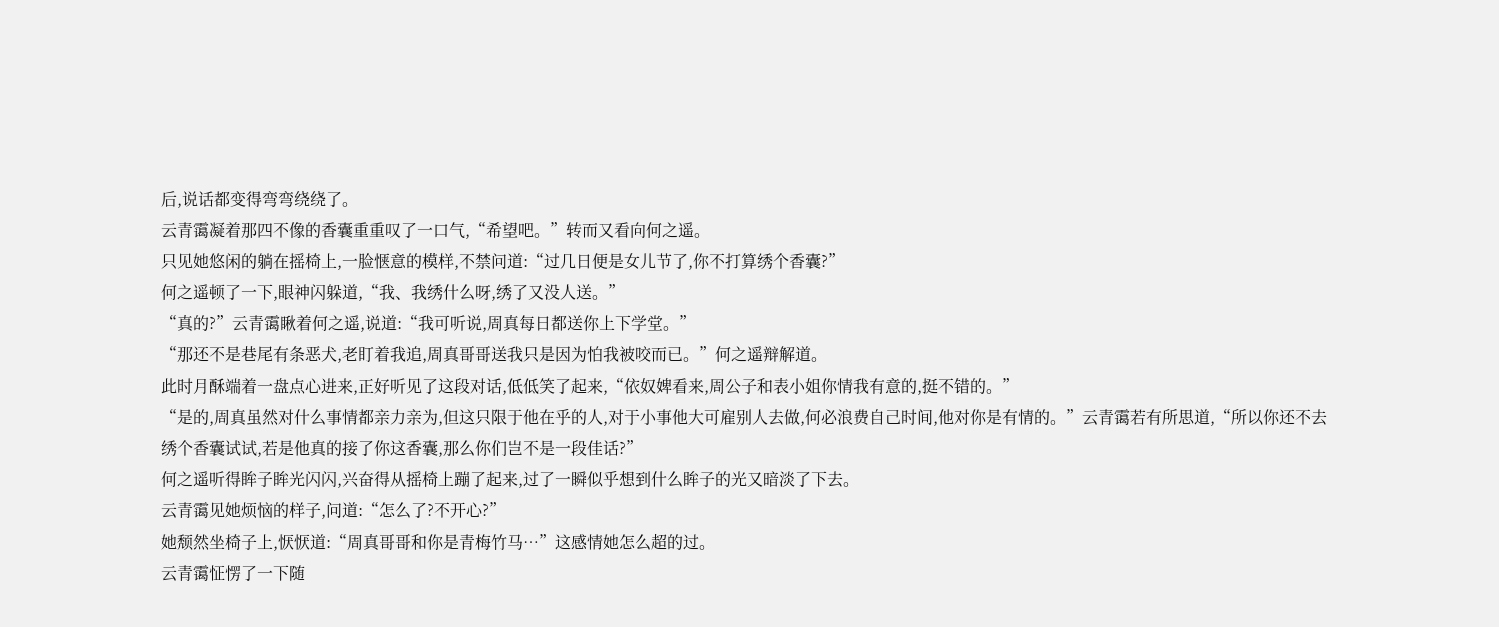后,说话都变得弯弯绕绕了。
云青霭凝着那四不像的香囊重重叹了一口气,“希望吧。”转而又看向何之遥。
只见她悠闲的躺在摇椅上,一脸惬意的模样,不禁问道:“过几日便是女儿节了,你不打算绣个香囊?”
何之遥顿了一下,眼神闪躲道,“我、我绣什么呀,绣了又没人送。”
“真的?”云青霭瞅着何之遥,说道:“我可听说,周真每日都送你上下学堂。”
“那还不是巷尾有条恶犬,老盯着我追,周真哥哥送我只是因为怕我被咬而已。”何之遥辩解道。
此时月酥端着一盘点心进来,正好听见了这段对话,低低笑了起来,“依奴婢看来,周公子和表小姐你情我有意的,挺不错的。”
“是的,周真虽然对什么事情都亲力亲为,但这只限于他在乎的人,对于小事他大可雇别人去做,何必浪费自己时间,他对你是有情的。”云青霭若有所思道,“所以你还不去绣个香囊试试,若是他真的接了你这香囊,那么你们岂不是一段佳话?”
何之遥听得眸子眸光闪闪,兴奋得从摇椅上蹦了起来,过了一瞬似乎想到什么眸子的光又暗淡了下去。
云青霭见她烦恼的样子,问道:“怎么了?不开心?”
她颓然坐椅子上,恹恹道:“周真哥哥和你是青梅竹马…”这感情她怎么超的过。
云青霭怔愣了一下随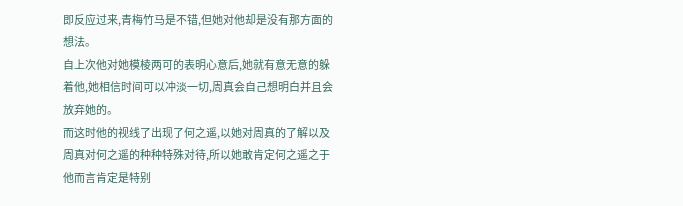即反应过来,青梅竹马是不错,但她对他却是没有那方面的想法。
自上次他对她模棱两可的表明心意后,她就有意无意的躲着他,她相信时间可以冲淡一切,周真会自己想明白并且会放弃她的。
而这时他的视线了出现了何之遥,以她对周真的了解以及周真对何之遥的种种特殊对待,所以她敢肯定何之遥之于他而言肯定是特别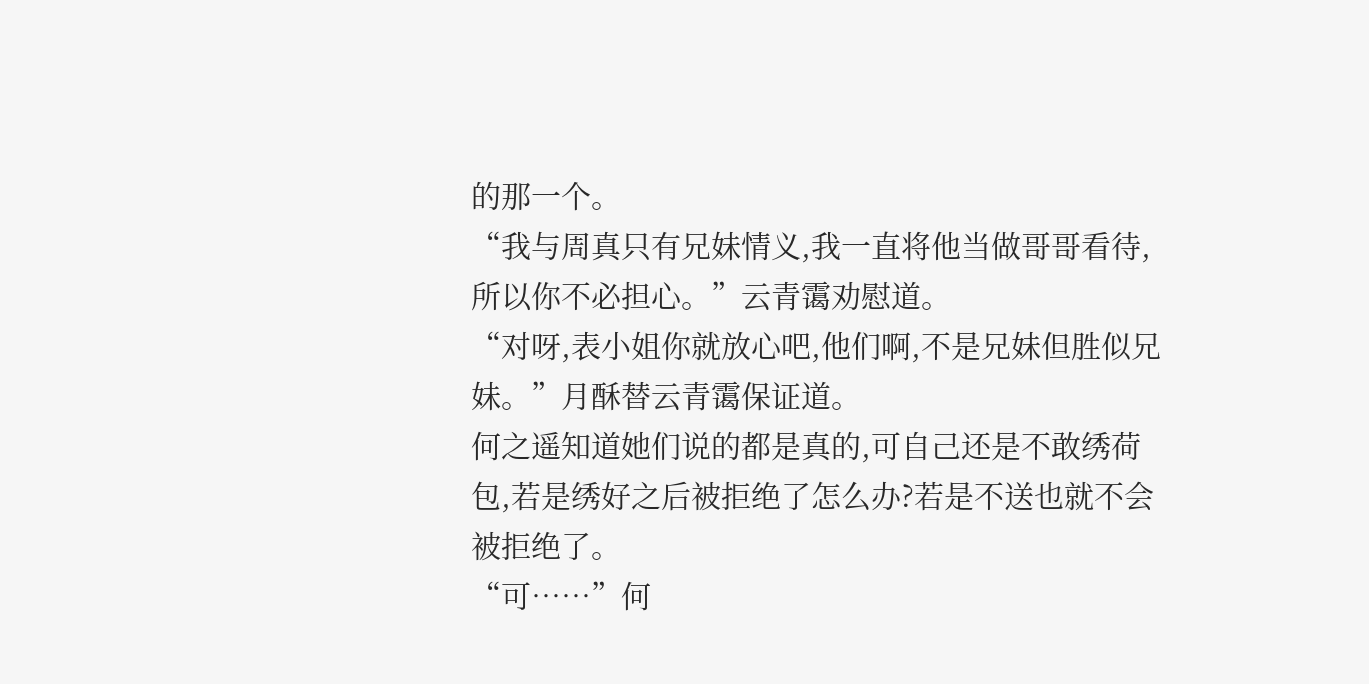的那一个。
“我与周真只有兄妹情义,我一直将他当做哥哥看待,所以你不必担心。”云青霭劝慰道。
“对呀,表小姐你就放心吧,他们啊,不是兄妹但胜似兄妹。”月酥替云青霭保证道。
何之遥知道她们说的都是真的,可自己还是不敢绣荷包,若是绣好之后被拒绝了怎么办?若是不送也就不会被拒绝了。
“可……”何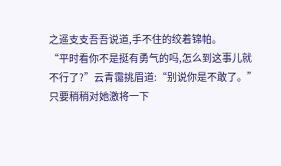之遥支支吾吾说道,手不住的绞着锦帕。
“平时看你不是挺有勇气的吗,怎么到这事儿就不行了?”云青霭挑眉道:“别说你是不敢了。”
只要稍稍对她激将一下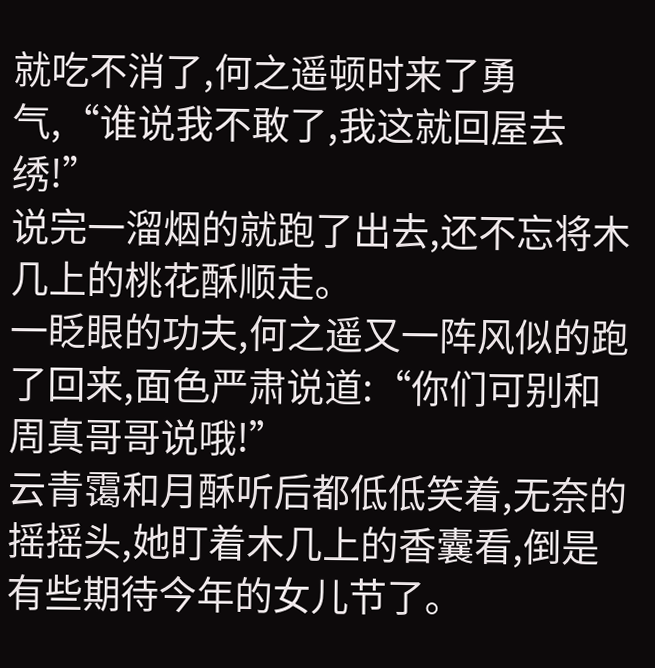就吃不消了,何之遥顿时来了勇气,“谁说我不敢了,我这就回屋去绣!”
说完一溜烟的就跑了出去,还不忘将木几上的桃花酥顺走。
一眨眼的功夫,何之遥又一阵风似的跑了回来,面色严肃说道:“你们可别和周真哥哥说哦!”
云青霭和月酥听后都低低笑着,无奈的摇摇头,她盯着木几上的香囊看,倒是有些期待今年的女儿节了。